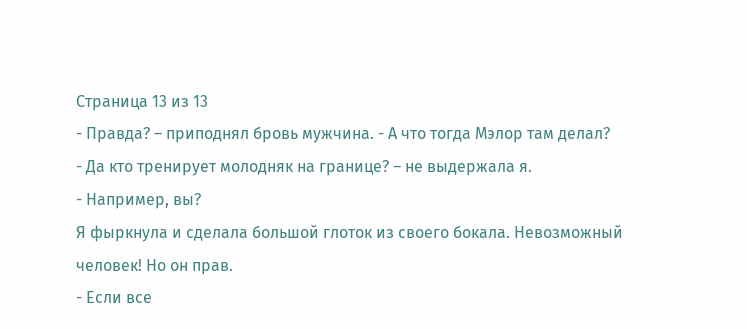Страница 13 из 13
- Правда? – приподнял бровь мужчина. - А что тогда Мэлор там делал?
- Да кто тренирует молодняк на границе? – не выдержала я.
- Например, вы?
Я фыркнула и сделала большой глоток из своего бокала. Невозможный человек! Но он прав.
- Если все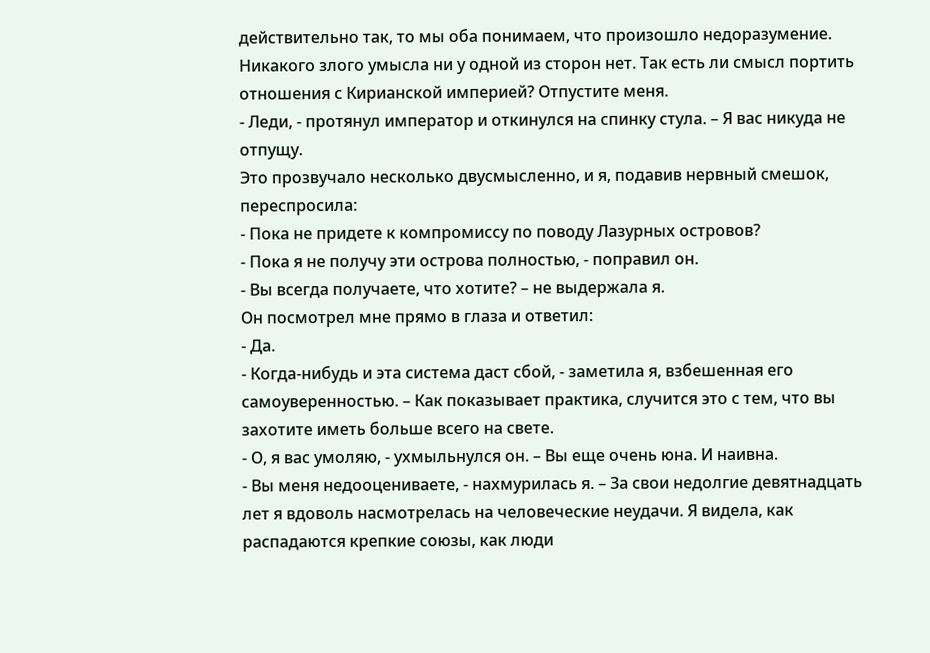действительно так, то мы оба понимаем, что произошло недоразумение. Никакого злого умысла ни у одной из сторон нет. Так есть ли смысл портить отношения с Кирианской империей? Отпустите меня.
- Леди, - протянул император и откинулся на спинку стула. – Я вас никуда не отпущу.
Это прозвучало несколько двусмысленно, и я, подавив нервный смешок, переспросила:
- Пока не придете к компромиссу по поводу Лазурных островов?
- Пока я не получу эти острова полностью, - поправил он.
- Вы всегда получаете, что хотите? – не выдержала я.
Он посмотрел мне прямо в глаза и ответил:
- Да.
- Когда-нибудь и эта система даст сбой, - заметила я, взбешенная его самоуверенностью. – Как показывает практика, случится это с тем, что вы захотите иметь больше всего на свете.
- О, я вас умоляю, - ухмыльнулся он. – Вы еще очень юна. И наивна.
- Вы меня недооцениваете, - нахмурилась я. – За свои недолгие девятнадцать лет я вдоволь насмотрелась на человеческие неудачи. Я видела, как распадаются крепкие союзы, как люди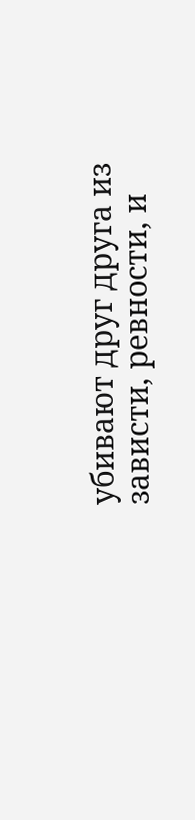убивают друг друга из зависти, ревности, и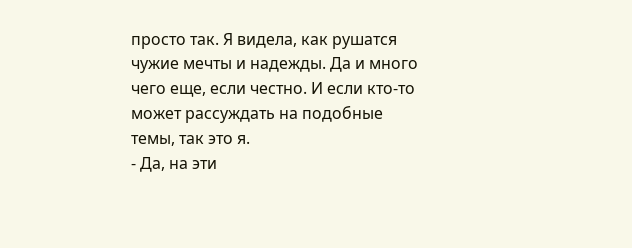просто так. Я видела, как рушатся чужие мечты и надежды. Да и много чего еще, если честно. И если кто-то может рассуждать на подобные темы, так это я.
- Да, на эти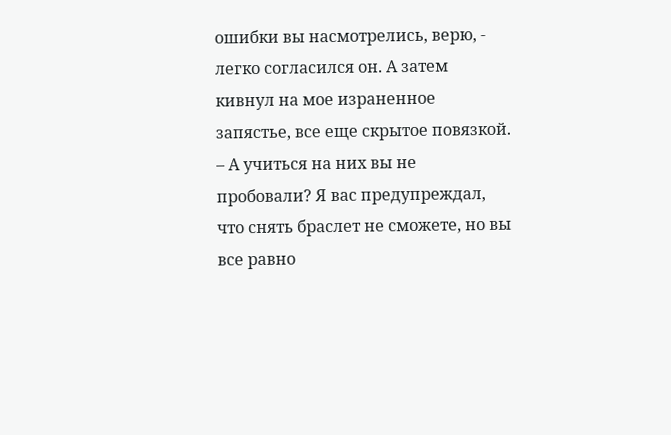ошибки вы насмотрелись, верю, - легко согласился он. А затем кивнул на мое израненное запястье, все еще скрытое повязкой. – А учиться на них вы не пробовали? Я вас предупреждал, что снять браслет не сможете, но вы все равно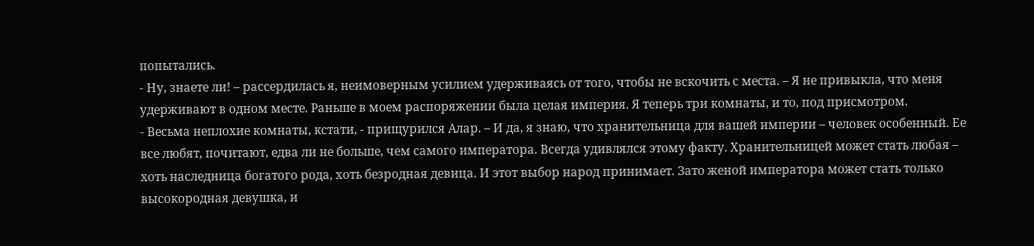попытались.
- Ну, знаете ли! – рассердилась я, неимоверным усилием удерживаясь от того, чтобы не вскочить с места. – Я не привыкла, что меня удерживают в одном месте. Раньше в моем распоряжении была целая империя. Я теперь три комнаты, и то, под присмотром.
- Весьма неплохие комнаты, кстати, - прищурился Алар. – И да, я знаю, что хранительница для вашей империи – человек особенный. Ее все любят, почитают, едва ли не больше, чем самого императора. Всегда удивлялся этому факту. Хранительницей может стать любая – хоть наследница богатого рода, хоть безродная девица. И этот выбор народ принимает. Зато женой императора может стать только высокородная девушка, и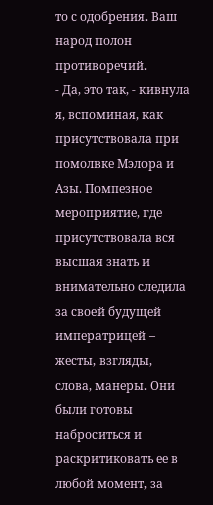то с одобрения. Ваш народ полон противоречий.
- Да, это так, - кивнула я, вспоминая, как присутствовала при помолвке Мэлора и Азы. Помпезное мероприятие, где присутствовала вся высшая знать и внимательно следила за своей будущей императрицей – жесты, взгляды, слова, манеры. Они были готовы наброситься и раскритиковать ее в любой момент, за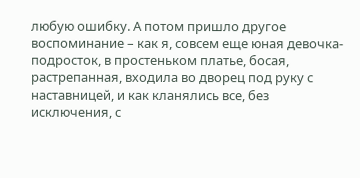любую ошибку. А потом пришло другое воспоминание – как я, совсем еще юная девочка-подросток, в простеньком платье, босая, растрепанная, входила во дворец под руку с наставницей, и как кланялись все, без исключения, с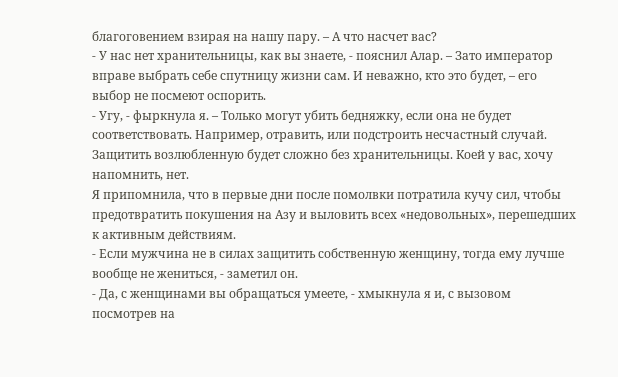благоговением взирая на нашу пару. – А что насчет вас?
- У нас нет хранительницы, как вы знаете, - пояснил Алар. – Зато император вправе выбрать себе спутницу жизни сам. И неважно, кто это будет, – его выбор не посмеют оспорить.
- Угу, - фыркнула я. – Только могут убить бедняжку, если она не будет соответствовать. Например, отравить, или подстроить несчастный случай. Защитить возлюбленную будет сложно без хранительницы. Коей у вас, хочу напомнить, нет.
Я припомнила, что в первые дни после помолвки потратила кучу сил, чтобы предотвратить покушения на Азу и выловить всех «недовольных», перешедших к активным действиям.
- Если мужчина не в силах защитить собственную женщину, тогда ему лучше вообще не жениться, - заметил он.
- Да, с женщинами вы обращаться умеете, - хмыкнула я и, с вызовом посмотрев на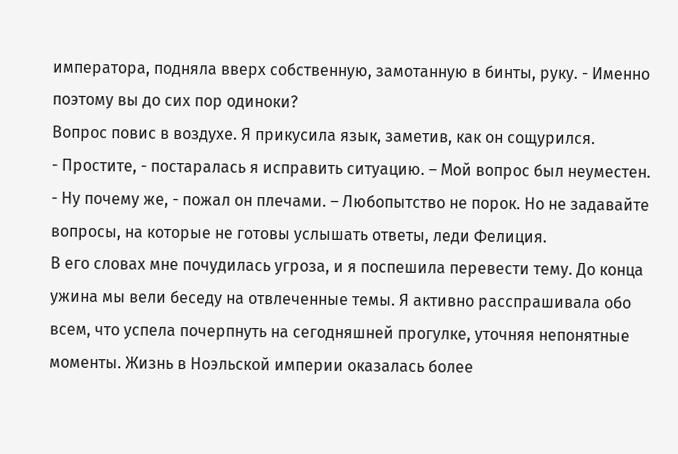императора, подняла вверх собственную, замотанную в бинты, руку. - Именно поэтому вы до сих пор одиноки?
Вопрос повис в воздухе. Я прикусила язык, заметив, как он сощурился.
- Простите, - постаралась я исправить ситуацию. – Мой вопрос был неуместен.
- Ну почему же, - пожал он плечами. – Любопытство не порок. Но не задавайте вопросы, на которые не готовы услышать ответы, леди Фелиция.
В его словах мне почудилась угроза, и я поспешила перевести тему. До конца ужина мы вели беседу на отвлеченные темы. Я активно расспрашивала обо всем, что успела почерпнуть на сегодняшней прогулке, уточняя непонятные моменты. Жизнь в Ноэльской империи оказалась более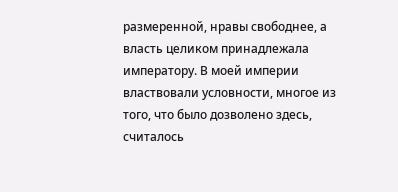размеренной, нравы свободнее, а власть целиком принадлежала императору. В моей империи властвовали условности, многое из того, что было дозволено здесь, считалось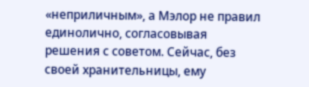«неприличным», а Мэлор не правил единолично, согласовывая решения с советом. Сейчас, без своей хранительницы, ему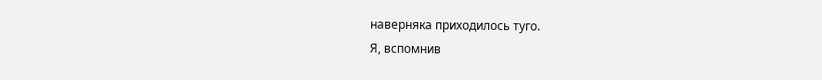наверняка приходилось туго.
Я, вспомнив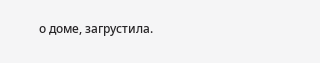о доме, загрустила.